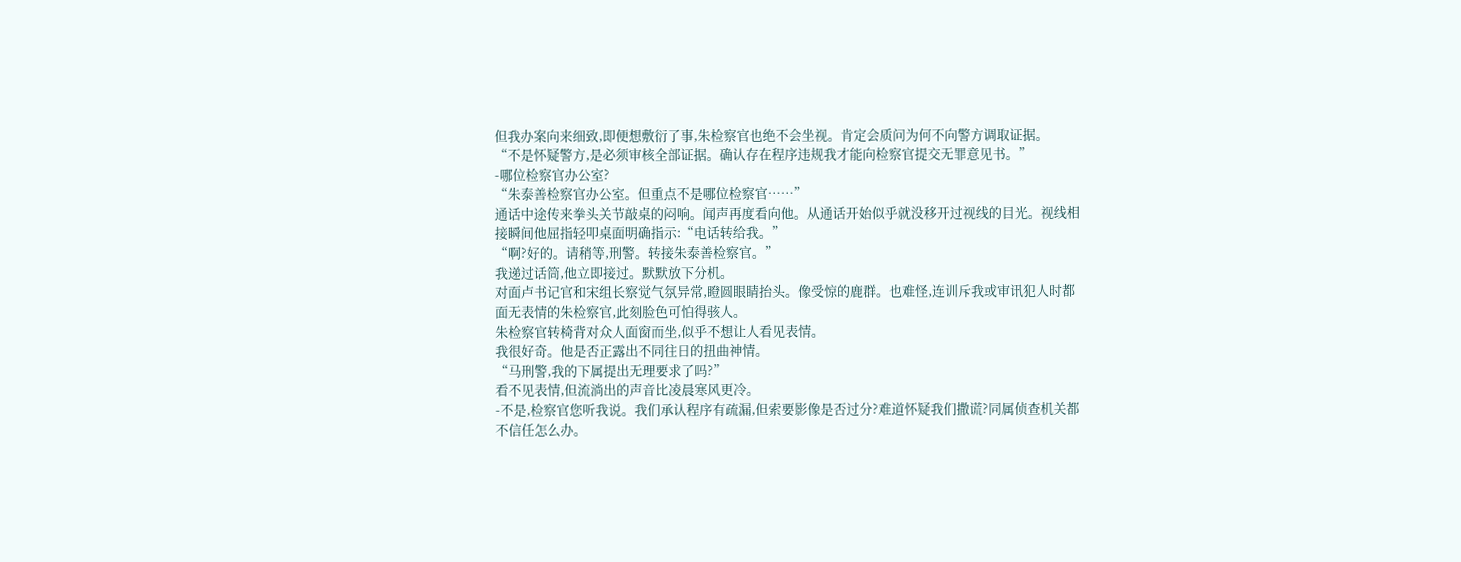但我办案向来细致,即便想敷衍了事,朱检察官也绝不会坐视。肯定会质问为何不向警方调取证据。
“不是怀疑警方,是必须审核全部证据。确认存在程序违规我才能向检察官提交无罪意见书。”
-哪位检察官办公室?
“朱泰善检察官办公室。但重点不是哪位检察官……”
通话中途传来拳头关节敲桌的闷响。闻声再度看向他。从通话开始似乎就没移开过视线的目光。视线相接瞬间他屈指轻叩桌面明确指示:“电话转给我。”
“啊?好的。请稍等,刑警。转接朱泰善检察官。”
我递过话筒,他立即接过。默默放下分机。
对面卢书记官和宋组长察觉气氛异常,瞪圆眼睛抬头。像受惊的鹿群。也难怪,连训斥我或审讯犯人时都面无表情的朱检察官,此刻脸色可怕得骇人。
朱检察官转椅背对众人面窗而坐,似乎不想让人看见表情。
我很好奇。他是否正露出不同往日的扭曲神情。
“马刑警,我的下属提出无理要求了吗?”
看不见表情,但流淌出的声音比凌晨寒风更冷。
-不是,检察官您听我说。我们承认程序有疏漏,但索要影像是否过分?难道怀疑我们撒谎?同属侦查机关都不信任怎么办。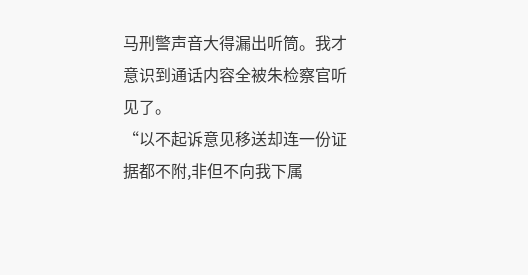马刑警声音大得漏出听筒。我才意识到通话内容全被朱检察官听见了。
“以不起诉意见移送却连一份证据都不附,非但不向我下属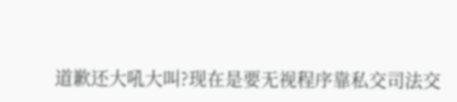道歉还大吼大叫?现在是要无视程序靠私交司法交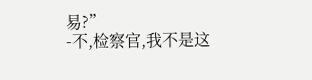易?”
-不,检察官,我不是这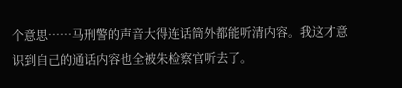个意思……马刑警的声音大得连话筒外都能听清内容。我这才意识到自己的通话内容也全被朱检察官听去了。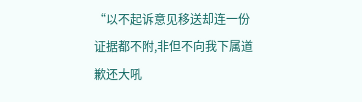“以不起诉意见移送却连一份证据都不附,非但不向我下属道歉还大吼